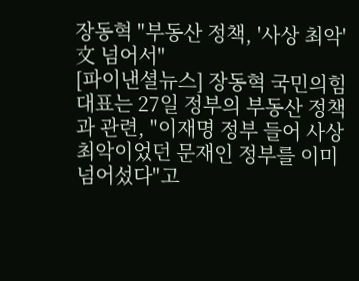장동혁 "부동산 정책, '사상 최악' 文 넘어서"
[파이낸셜뉴스] 장동혁 국민의힘 대표는 27일 정부의 부동산 정책과 관련, "이재명 정부 들어 사상 최악이었던 문재인 정부를 이미 넘어섰다"고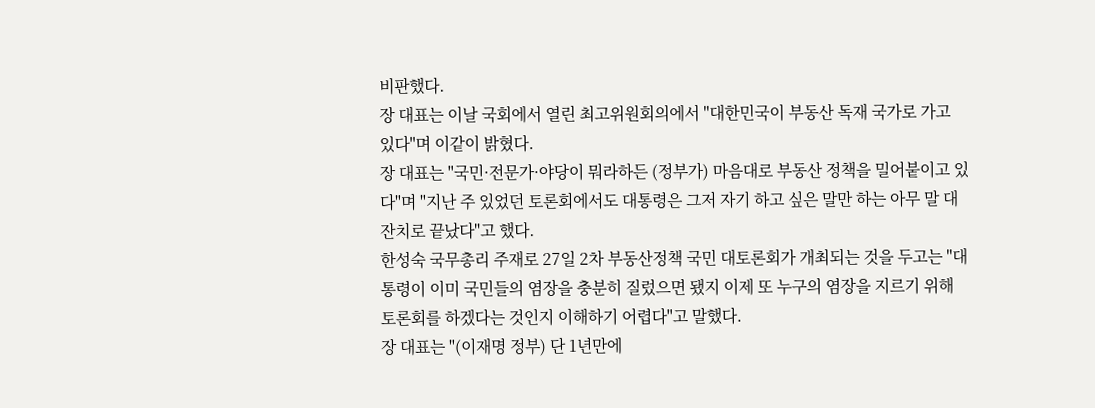비판했다.
장 대표는 이날 국회에서 열린 최고위원회의에서 "대한민국이 부동산 독재 국가로 가고 있다"며 이같이 밝혔다.
장 대표는 "국민·전문가·야당이 뭐라하든 (정부가) 마음대로 부동산 정책을 밀어붙이고 있다"며 "지난 주 있었던 토론회에서도 대통령은 그저 자기 하고 싶은 말만 하는 아무 말 대잔치로 끝났다"고 했다.
한성숙 국무총리 주재로 27일 2차 부동산정책 국민 대토론회가 개최되는 것을 두고는 "대통령이 이미 국민들의 염장을 충분히 질렀으면 됐지 이제 또 누구의 염장을 지르기 위해 토론회를 하겠다는 것인지 이해하기 어렵다"고 말했다.
장 대표는 "(이재명 정부) 단 1년만에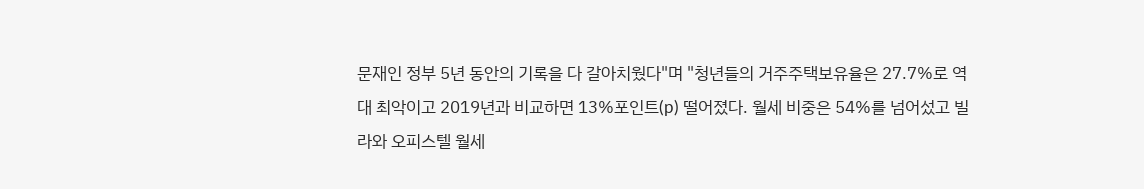문재인 정부 5년 동안의 기록을 다 갈아치웠다"며 "청년들의 거주주택보유율은 27.7%로 역대 최악이고 2019년과 비교하면 13%포인트(p) 떨어졌다. 월세 비중은 54%를 넘어섰고 빌라와 오피스텔 월세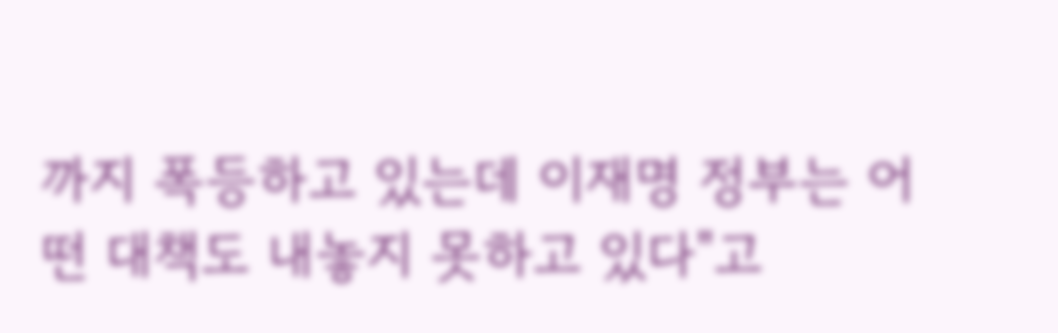까지 폭등하고 있는데 이재명 정부는 어떤 대책도 내놓지 못하고 있다"고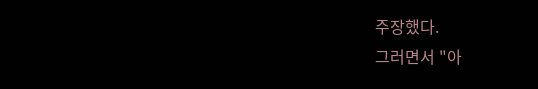주장했다.
그러면서 "아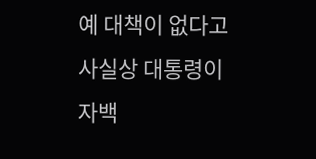예 대책이 없다고 사실상 대통령이 자백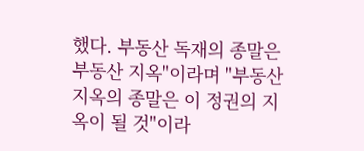했다. 부동산 독재의 종말은 부동산 지옥"이라며 "부동산 지옥의 종말은 이 정권의 지옥이 될 것"이라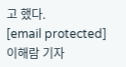고 했다.
[email protected] 이해람 기자